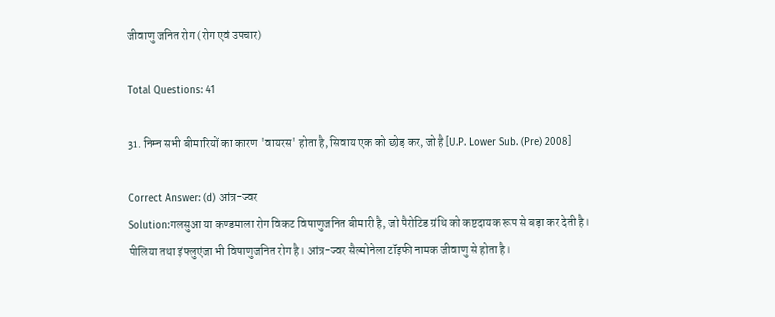जीवाणु जनित रोग (रोग एवं उपचार)

Total Questions: 41

31. निम्न सभी बीमारियों का कारण 'वायरस' होता है, सिवाय एक को छोड़ कर, जो है [U.P. Lower Sub. (Pre) 2008]

Correct Answer: (d) आंत्र-ज्वर
Solution:गलसुआ या कण्डमाला रोग विकट विषाणुजनित बीमारी है, जो पैरोटिड ग्रंथि को कष्टदायक रूप से बड़ा कर देती है। पीलिया तथा इंफ्लुएंजा भी विषाणुजनित रोग है। आंत्र-ज्वर सैल्मोनेला टॉइफी नामक जीवाणु से होता है।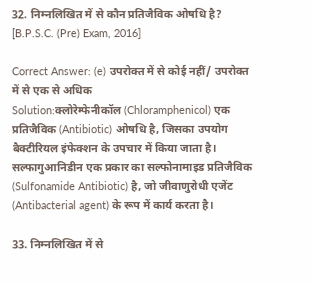32. निम्नलिखित में से कौन प्रतिजैविक ओषधि है? [B.P.S.C. (Pre) Exam, 2016]

Correct Answer: (e) उपरोक्त में से कोई नहीं/ उपरोक्त में से एक से अधिक
Solution:क्लोरेम्फेनीकॉल (Chloramphenicol) एक प्रतिजैविक (Antibiotic) ओषधि है, जिसका उपयोग बैक्टीरियल इंफेक्शन के उपचार में किया जाता है। सल्फागुआनिडीन एक प्रकार का सल्फोनामाइड प्रतिजैविक (Sulfonamide Antibiotic) है, जो जीवाणुरोधी एजेंट (Antibacterial agent) के रूप में कार्य करता है।

33. निम्नलिखित में से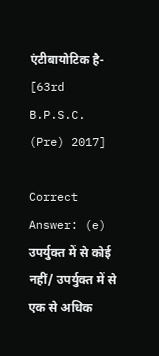एंटीबायोटिक है- [63rd B.P.S.C. (Pre) 2017]

Correct Answer: (e) उपर्युक्त में से कोई नहीं/ उपर्युक्त में से एक से अधिक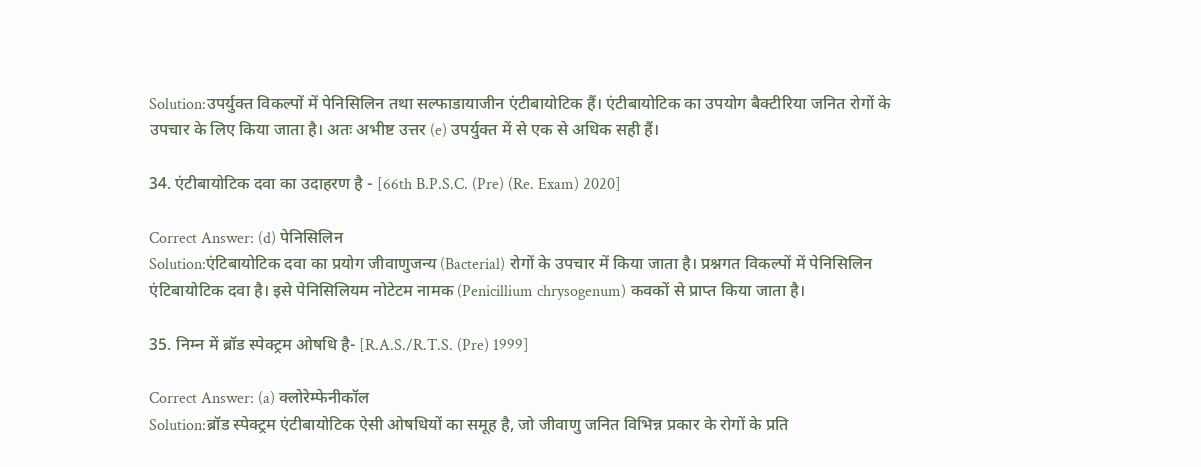Solution:उपर्युक्त विकल्पों में पेनिसिलिन तथा सल्फाडायाजीन एंटीबायोटिक हैं। एंटीबायोटिक का उपयोग बैक्टीरिया जनित रोगों के उपचार के लिए किया जाता है। अतः अभीष्ट उत्तर (e) उपर्युक्त में से एक से अधिक सही हैं।

34. एंटीबायोटिक दवा का उदाहरण है - [66th B.P.S.C. (Pre) (Re. Exam) 2020]

Correct Answer: (d) पेनिसिलिन
Solution:एंटिबायोटिक दवा का प्रयोग जीवाणुजन्य (Bacterial) रोगों के उपचार में किया जाता है। प्रश्नगत विकल्पों में पेनिसिलिन एंटिबायोटिक दवा है। इसे पेनिसिलियम नोटेटम नामक (Penicillium chrysogenum) कवकों से प्राप्त किया जाता है।

35. निम्न में ब्रॉड स्पेक्ट्रम ओषधि है- [R.A.S./R.T.S. (Pre) 1999]

Correct Answer: (a) क्लोरेम्फेनीकॉल
Solution:ब्रॉड स्पेक्ट्रम एंटीबायोटिक ऐसी ओषधियों का समूह है, जो जीवाणु जनित विभिन्न प्रकार के रोगों के प्रति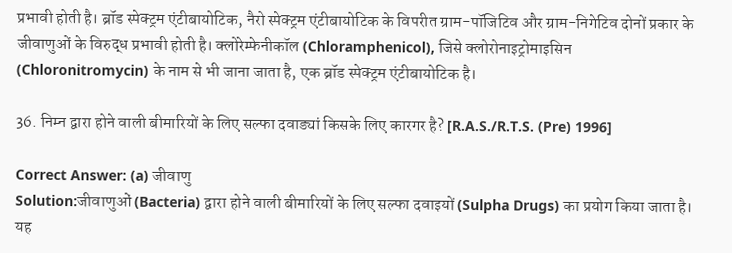प्रभावी होती है। ब्रॉड स्पेक्ट्रम एंटीबायोटिक, नैरो स्पेक्ट्रम एंटीबायोटिक के विपरीत ग्राम-पॉजिटिव और ग्राम-निगेटिव दोनों प्रकार के जीवाणुओं के विरुद्ध प्रभावी होती है। क्लोरेम्फेनीकॉल (Chloramphenicol), जिसे क्लोरोनाइट्रोमाइसिन (Chloronitromycin) के नाम से भी जाना जाता है, एक ब्रॉड स्पेक्ट्रम एंटीबायोटिक है।

36. निम्न द्वारा होने वाली बीमारियों के लिए सल्फा दवाड्यां किसके लिए कारगर है? [R.A.S./R.T.S. (Pre) 1996]

Correct Answer: (a) जीवाणु
Solution:जीवाणुओं (Bacteria) द्वारा होने वाली बीमारियों के लिए सल्फा दवाइयों (Sulpha Drugs) का प्रयोग किया जाता है। यह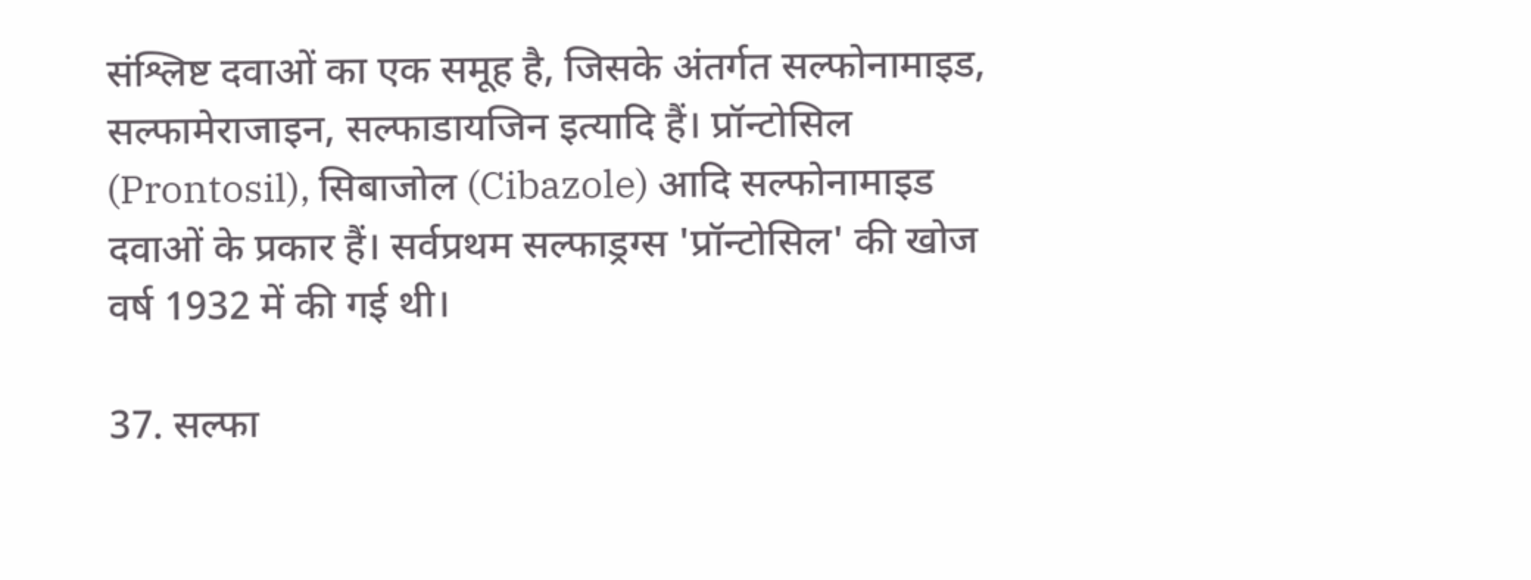संश्लिष्ट दवाओं का एक समूह है, जिसके अंतर्गत सल्फोनामाइड, सल्फामेराजाइन, सल्फाडायजिन इत्यादि हैं। प्रॉन्टोसिल (Prontosil), सिबाजोल (Cibazole) आदि सल्फोनामाइड दवाओं के प्रकार हैं। सर्वप्रथम सल्फाड्रग्स 'प्रॉन्टोसिल' की खोज वर्ष 1932 में की गई थी।

37. सल्फा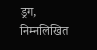ड्रग, निम्नलिखित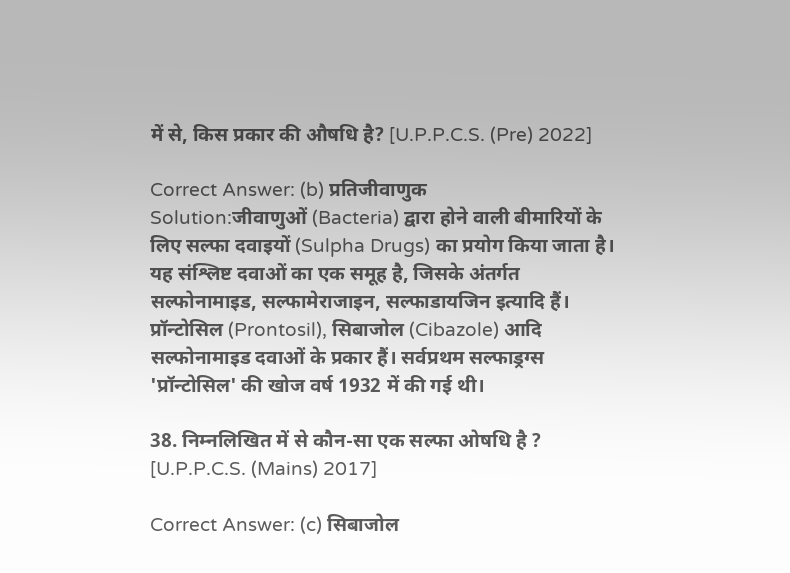में से, किस प्रकार की औषधि है? [U.P.P.C.S. (Pre) 2022]

Correct Answer: (b) प्रतिजीवाणुक
Solution:जीवाणुओं (Bacteria) द्वारा होने वाली बीमारियों के लिए सल्फा दवाइयों (Sulpha Drugs) का प्रयोग किया जाता है। यह संश्लिष्ट दवाओं का एक समूह है, जिसके अंतर्गत सल्फोनामाइड, सल्फामेराजाइन, सल्फाडायजिन इत्यादि हैं। प्रॉन्टोसिल (Prontosil), सिबाजोल (Cibazole) आदि सल्फोनामाइड दवाओं के प्रकार हैं। सर्वप्रथम सल्फाड्रग्स 'प्रॉन्टोसिल' की खोज वर्ष 1932 में की गई थी।

38. निम्नलिखित में से कौन-सा एक सल्फा ओषधि है ? [U.P.P.C.S. (Mains) 2017]

Correct Answer: (c) सिबाजोल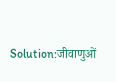Solution:जीवाणुओं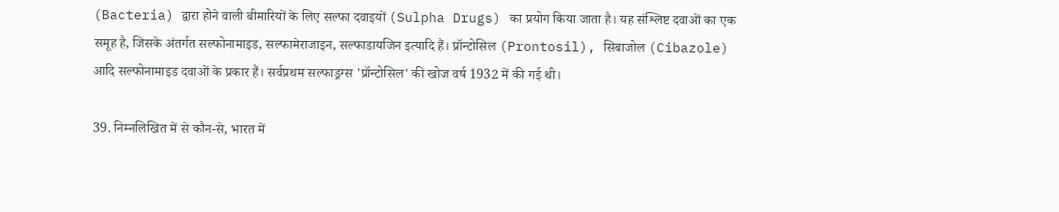(Bacteria) द्वारा होने वाली बीमारियों के लिए सल्फा दवाइयों (Sulpha Drugs) का प्रयोग किया जाता है। यह संश्लिष्ट दवाओं का एक समूह है, जिसके अंतर्गत सल्फोनामाइड, सल्फामेराजाइन, सल्फाडायजिन इत्यादि हैं। प्रॉन्टोसिल (Prontosil), सिबाजोल (Cibazole) आदि सल्फोनामाइड दवाओं के प्रकार हैं। सर्वप्रथम सल्फाड्रग्स 'प्रॉन्टोसिल' की खोज वर्ष 1932 में की गई थी।

39. निम्नलिखित में से कौन-से, भारत में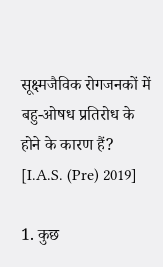सूक्ष्मजैविक रोगजनकों में बहु-ओषध प्रतिरोध के होने के कारण हैं? [I.A.S. (Pre) 2019]

1. कुछ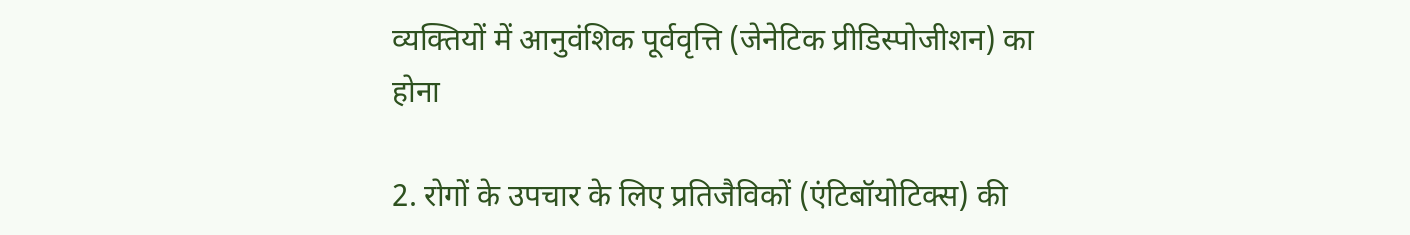व्यक्तियों में आनुवंशिक पूर्ववृत्ति (जेनेटिक प्रीडिस्पोजीशन) का होना

2. रोगों के उपचार के लिए प्रतिजैविकों (एंटिबॉयोटिक्स) की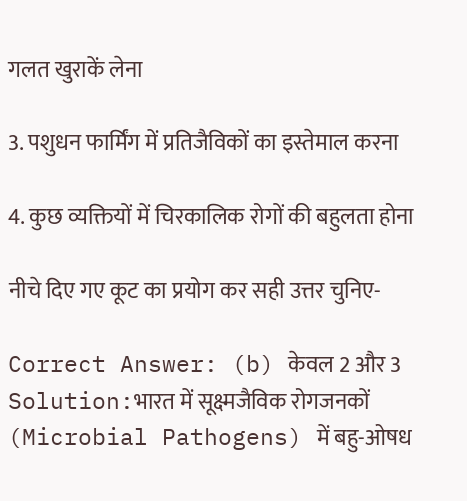गलत खुराकें लेना

3. पशुधन फार्मिंग में प्रतिजैविकों का इस्तेमाल करना

4. कुछ व्यक्तियों में चिरकालिक रोगों की बहुलता होना

नीचे दिए गए कूट का प्रयोग कर सही उत्तर चुनिए-

Correct Answer: (b) केवल 2 और 3
Solution:भारत में सूक्ष्मजैविक रोगजनकों (Microbial Pathogens) में बहु-ओषध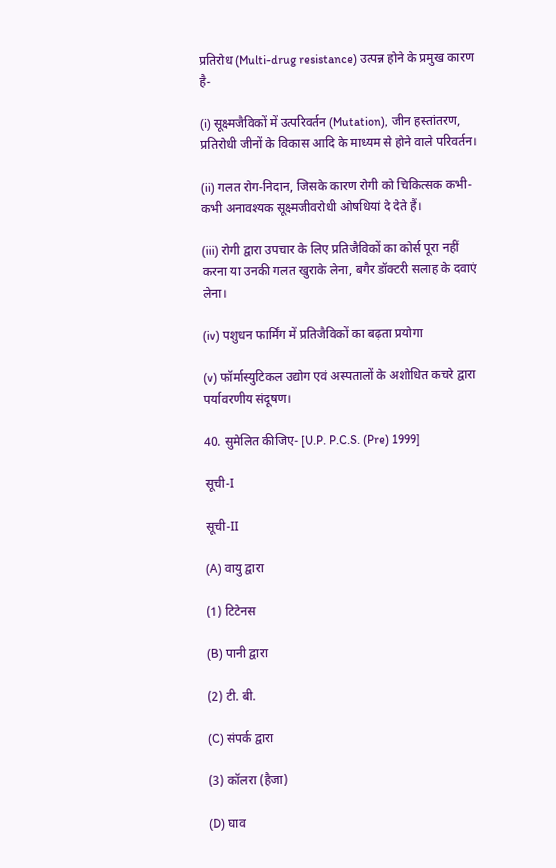प्रतिरोध (Multi-drug resistance) उत्पन्न होने के प्रमुख कारण है-

(i) सूक्ष्मजैविकों में उत्परिवर्तन (Mutation), जीन हस्तांतरण, प्रतिरोधी जीनों के विकास आदि के माध्यम से होने वाले परिवर्तन।

(ii) गलत रोग-निदान, जिसके कारण रोगी को चिकित्सक कभी-कभी अनावश्यक सूक्ष्मजीवरोधी ओषधियां दे देते हैं।

(iii) रोगी द्वारा उपचार के लिए प्रतिजैविकों का कोर्स पूरा नहीं करना या उनकी गलत खुराके लेना, बगैर डॉक्टरी सलाह के दवाएं लेना।

(iv) पशुधन फार्मिंग में प्रतिजैविकों का बढ़ता प्रयोगा

(v) फॉर्मास्युटिकल उद्योग एवं अस्पतालों के अशोधित कचरे द्वारा पर्यावरणीय संदूषण।

40. सुमेलित कीजिए- [U.P. P.C.S. (Pre) 1999]

सूची-I

सूची-II

(A) वायु द्वारा

(1) टिटेनस

(B) पानी द्वारा

(2) टी. बी.

(C) संपर्क द्वारा

(3) कॉलरा (हैजा)

(D) घाव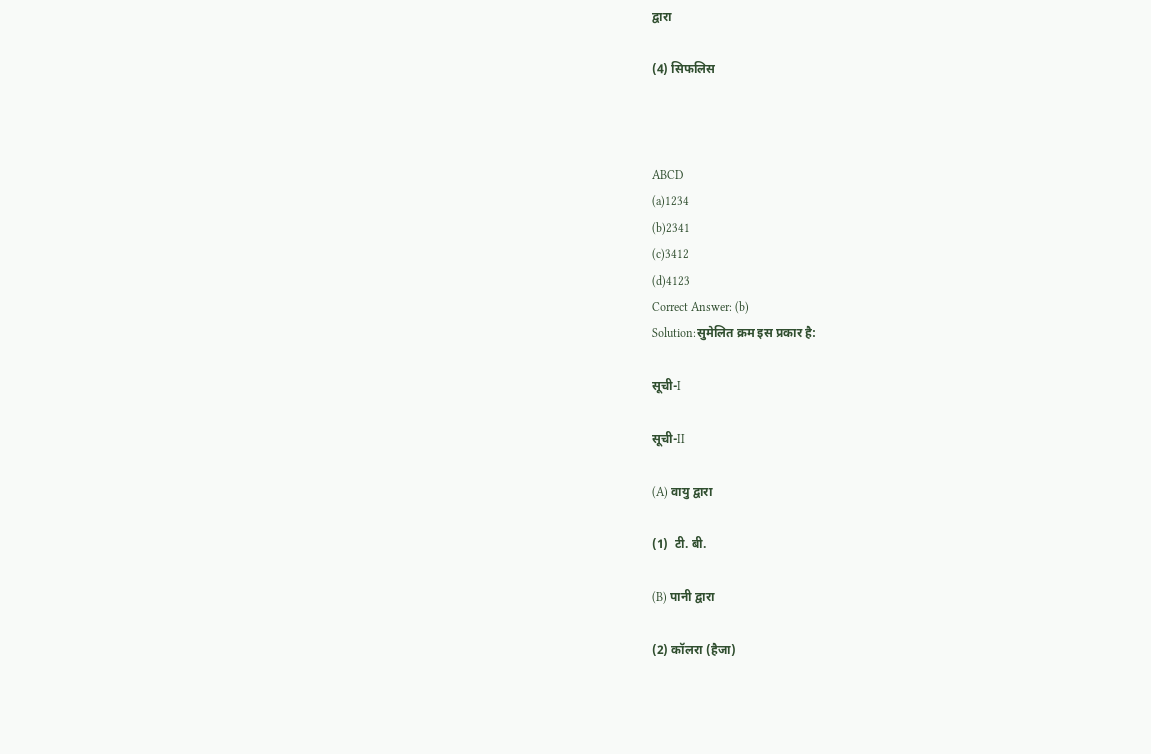द्वारा

(4) सिफलिस



ABCD
(a)1234
(b)2341
(c)3412
(d)4123
Correct Answer: (b)
Solution:सुमेलित क्रम इस प्रकार है:

सूची-I

सूची-II

(A) वायु द्वारा

(1)  टी. बी.

(B) पानी द्वारा

(2) कॉलरा (हैजा)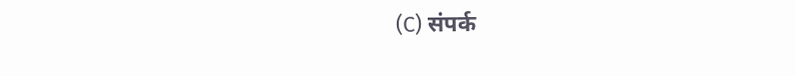(C) संपर्क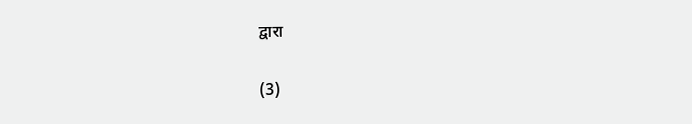द्वारा

(3)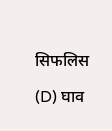सिफलिस

(D) घाव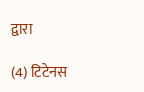द्वारा

(4) टिटेनस